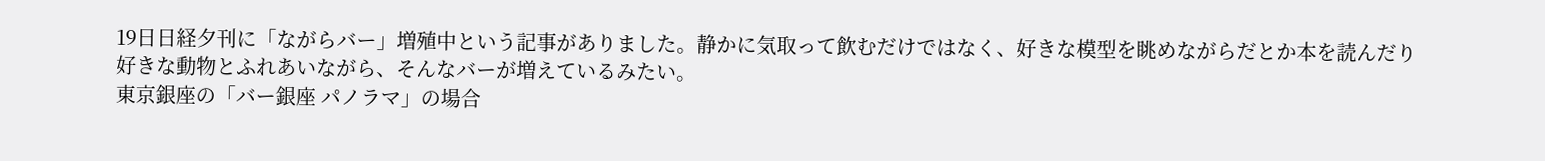19日日経夕刊に「ながらバー」増殖中という記事がありました。静かに気取って飲むだけではなく、好きな模型を眺めながらだとか本を読んだり好きな動物とふれあいながら、そんなバーが増えているみたい。
東京銀座の「バー銀座 パノラマ」の場合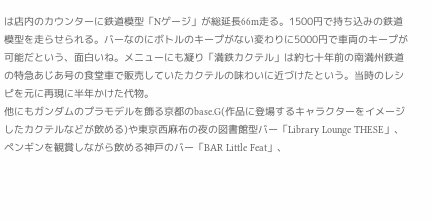は店内のカウンターに鉄道模型「Nゲージ」が総延長66m走る。1500円で持ち込みの鉄道模型を走らせられる。バーなのにボトルのキープがない変わりに5000円で車両のキープが可能だという、面白いね。メニューにも凝り「満鉄カクテル」は約七十年前の南満州鉄道の特急あじあ号の食堂車で販売していたカクテルの味わいに近づけたという。当時のレシピを元に再現に半年かけた代物。
他にもガンダムのプラモデルを飾る京都のbase.G(作品に登場するキャラクターをイメージしたカクテルなどが飲める)や東京西麻布の夜の図書館型バー「Library Lounge THESE」、ペンギンを観賞しながら飲める神戸のバー「BAR Little Feat」、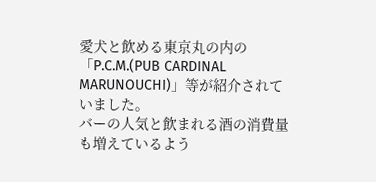愛犬と飲める東京丸の内の「P.C.M.(PUB CARDINAL MARUNOUCHI)」等が紹介されていました。
バーの人気と飲まれる酒の消費量も増えているよう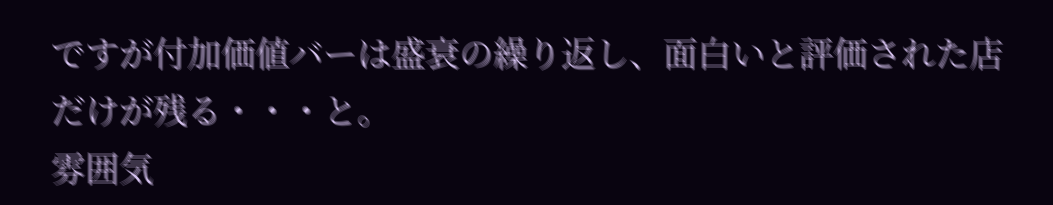ですが付加価値バーは盛衰の繰り返し、面白いと評価された店だけが残る・・・と。
雰囲気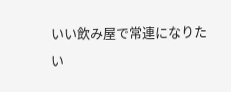いい飲み屋で常連になりたい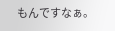もんですなぁ。